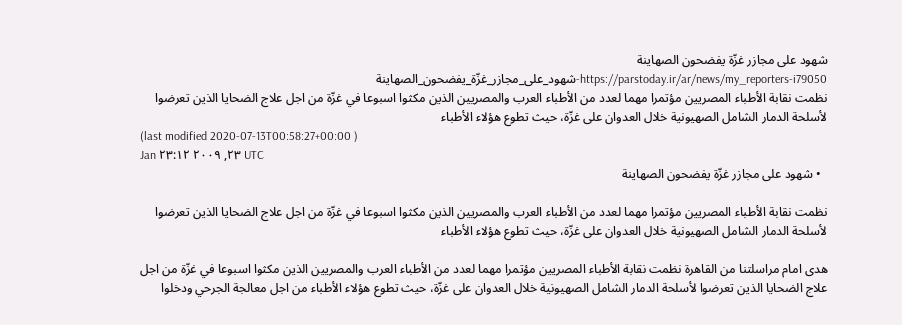شهود على مجازر غزّة يفضحون الصهاينة
https://parstoday.ir/ar/news/my_reporters-i79050-شهود_على_مجازر_غزّة_يفضحون_الصهاينة
نظمت نقابة الأطباء المصريين مؤتمرا مهما لعدد من الأطباء العرب والمصريين الذين مكثوا اسبوعا في غزّة من اجل علاج الضحايا الذين تعرضوا لأسلحة الدمار الشامل الصهيونية خلال العدوان على غزّة، حيث تطوع هؤلاء الأطباء
(last modified 2020-07-13T00:58:27+00:00 )
Jan ٢٣, ٢٠٠٩ ٢٣:١٢ UTC
  • شهود على مجازر غزّة يفضحون الصهاينة

نظمت نقابة الأطباء المصريين مؤتمرا مهما لعدد من الأطباء العرب والمصريين الذين مكثوا اسبوعا في غزّة من اجل علاج الضحايا الذين تعرضوا لأسلحة الدمار الشامل الصهيونية خلال العدوان على غزّة، حيث تطوع هؤلاء الأطباء

هدى امام مراسلتنا من القاهرة نظمت نقابة الأطباء المصريين مؤتمرا مهما لعدد من الأطباء العرب والمصريين الذين مكثوا اسبوعا في غزّة من اجل علاج الضحايا الذين تعرضوا لأسلحة الدمار الشامل الصهيونية خلال العدوان على غزّة، حيث تطوع هؤلاء الأطباء من اجل معالجة الجرحي ودخلوا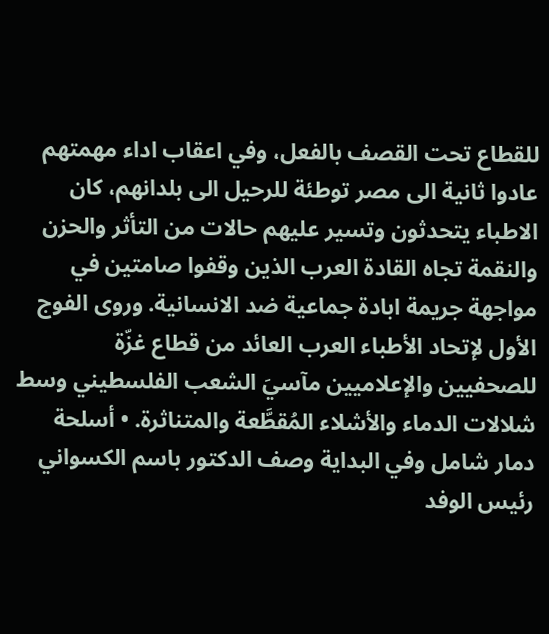للقطاع تحت القصف بالفعل، وفي اعقاب اداء مهمتهم عادوا ثانية الى مصر توطئة للرحيل الى بلدانهم، كان الاطباء يتحدثون وتسير عليهم حالات من التأثر والحزن والنقمة تجاه القادة العرب الذين وقفوا صامتين في مواجهة جريمة ابادة جماعية ضد الانسانية. وروى الفوج الأول لإتحاد الأطباء العرب العائد من قطاع غزّة للصحفيين والإعلاميين مآسيَ الشعب الفلسطيني وسط شلالات الدماء والأشلاء المُقطَّعة والمتناثرة. • أسلحة دمار شامل وفي البداية وصف الدكتور باسم الكسواني رئيس الوفد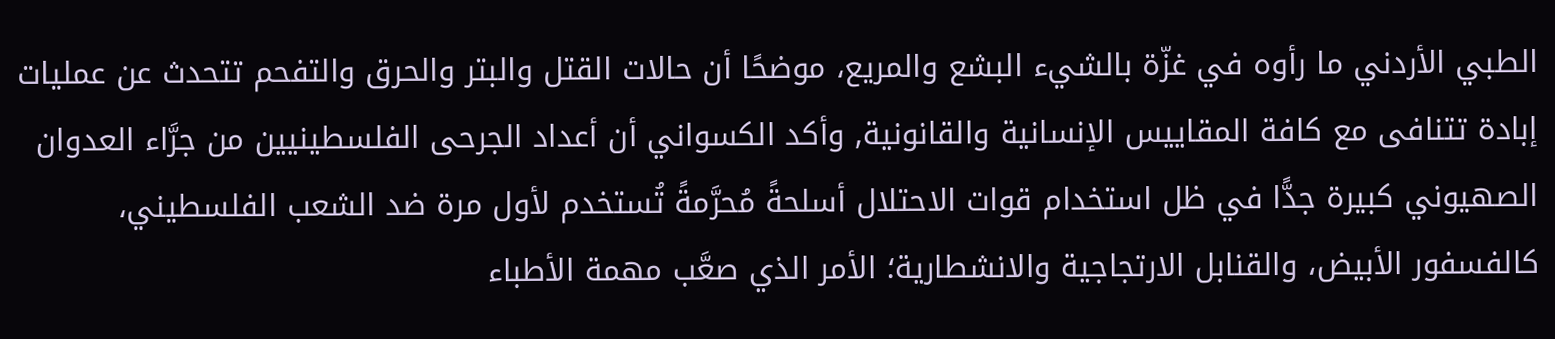الطبي الأردني ما رأوه في غزّة بالشيء البشع والمريع، موضحًا أن حالات القتل والبتر والحرق والتفحم تتحدث عن عمليات إبادة تتنافى مع كافة المقاييس الإنسانية والقانونية, وأكد الكسواني أن أعداد الجرحى الفلسطينيين من جرَّاء العدوان الصهيوني كبيرة جدًّا في ظل استخدام قوات الاحتلال أسلحةً مُحرَّمةً تُستخدم لأول مرة ضد الشعب الفلسطيني، كالفسفور الأبيض، والقنابل الارتجاجية والانشطارية؛ الأمر الذي صعَّب مهمة الأطباء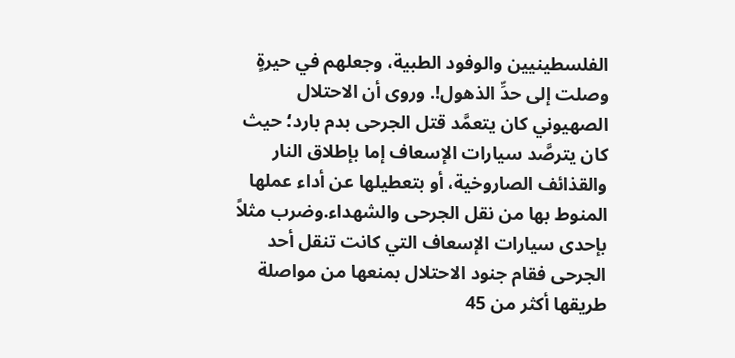الفلسطينيين والوفود الطبية، وجعلهم في حيرةٍ وصلت إلى حدِّ الذهول!. وروى أن الاحتلال الصهيوني كان يتعمَّد قتل الجرحى بدم بارد؛ حيث كان يترصَّد سيارات الإسعاف إما بإطلاق النار والقذائف الصاروخية، أو بتعطيلها عن أداء عملها المنوط بها من نقل الجرحى والشهداء.وضرب مثلاً بإحدى سيارات الإسعاف التي كانت تنقل أحد الجرحى فقام جنود الاحتلال بمنعها من مواصلة طريقها أكثر من 45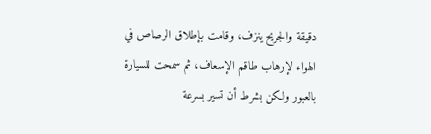دقيقة والجريح ينزف، وقامت بإطلاق الرصاص في الهواء لإرهاب طاقم الإسعاف، ثم سمحت للسيارة بالعبور ولكن بشرط أن تسير بسرعة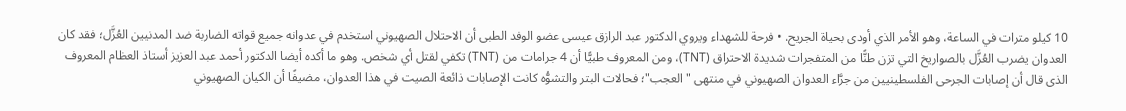10 كيلو مترات في الساعة، وهو الأمر الذي أودى بحياة الجريح. • فرحة للشهداء ويروي الدكتور عبد الرازق عيسى عضو الوفد الطبى أن الاحتلال الصهيوني استخدم في عدوانه جميع قواته الضاربة ضد المدنيين العُزَّل؛ فقد كان العدوان يضرب العُزَّل بالصواريخ التي تزن طنًّا من المتفجرات شديدة الاحتراق (TNT)، ومن المعروف طبيًّا أن 4 جرامات من (TNT) تكفي لقتل أي شخص. وهو ما أكده أيضا الدكتور أحمد عبد العزيز أستاذ العظام المعروف الذى قال أن إصابات الجرحى الفلسطينيين من جرَّاء العدوان الصهيوني في منتهى "العجب"؛ فحالات البتر والتشوُّه كانت الإصابات ذائعة الصيت في هذا العدوان، مضيفًا أن الكيان الصهيوني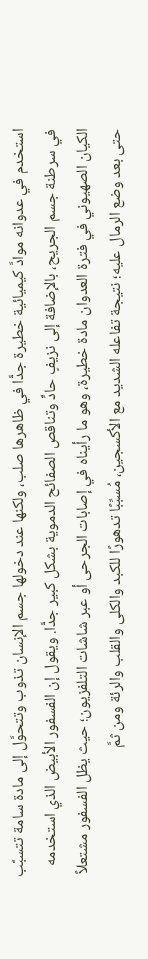استخدم في عدوانه موادَّ كيميائية خطيرة جدًّا في ظاهرها صلب، ولكنها عند دخولها جسم الإنسان تذوب وتتحوَّل إلى مادة سامة تتسبَّب في سرطنة جسم الجريح، بالإضافة إلى نزيفٍ حادٍّ وتناقص الصفائح الدموية بشكل كبير جدًّا. ويقول إن الفسفور الأبيض الذي استخدمه الكيان الصهيوني في فترة العدوان مادة خطيرة، وهو ما رأيناه في إصابات الجرحى أو عبر شاشات التلفزيون؛ حيث يظل الفسفور مشتعلاً حتى بعد وضع الرمال عليه؛ نتيجة تفاعله الشديد مع الأكسجين، مُسبِّبًا تدهورًا للكبد والكلى والقلب والرئة ومن ثمَّ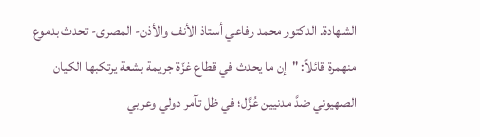الشهادة. الدكتور محمد رفاعي أستاذ الأنف والأذن- المصرى- تحدث بدموع منهمرة قائلاً: "إن ما يحدث في قطاع غزّة جريمة بشعة يرتكبها الكيان الصهيوني ضدَّ مدنيين عُزَّل؛ في ظل تآمر دولي وعربي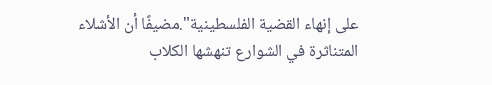على إنهاء القضية الفلسطينية".مضيفًا أن الأشلاء المتناثرة في الشوارع تنهشها الكلاب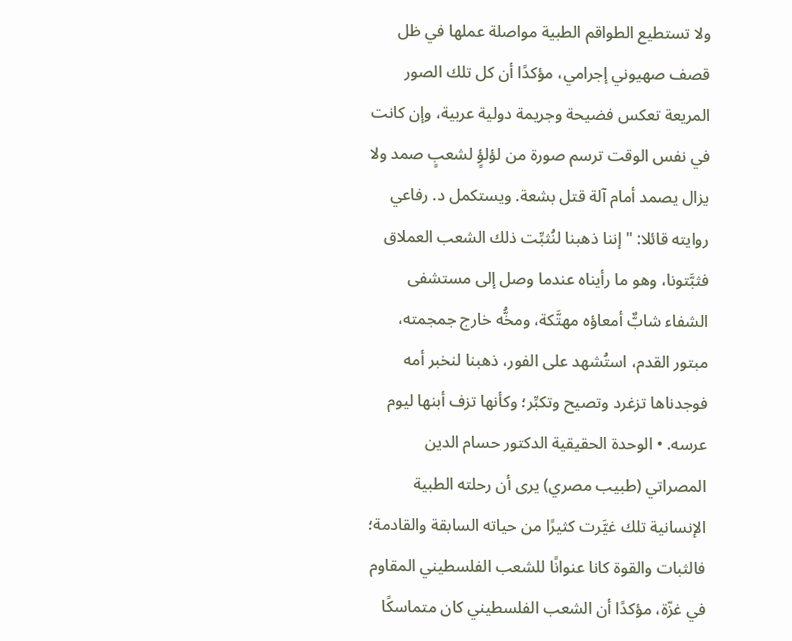ولا تستطيع الطواقم الطبية مواصلة عملها في ظل قصف صهيوني إجرامي، مؤكدًا أن كل تلك الصور المريعة تعكس فضيحة وجريمة دولية عربية، وإن كانت في نفس الوقت ترسم صورة من لؤلؤٍ لشعبٍ صمد ولا يزال يصمد أمام آلة قتل بشعة. ويستكمل د. رفاعي روايته قائلا: "إننا ذهبنا لنُثبِّت ذلك الشعب العملاق فثبَّتونا، وهو ما رأيناه عندما وصل إلى مستشفى الشفاء شابٌّ أمعاؤه مهتَّكة، ومخُّه خارج جمجمته، مبتور القدم، استُشهد على الفور، ذهبنا لنخبر أمه فوجدناها تزغرد وتصيح وتكبِّر؛ وكأنها تزف أبنها ليوم عرسه. • الوحدة الحقيقية الدكتور حسام الدين المصراتي (طبيب مصري) يرى أن رحلته الطبية الإنسانية تلك غيَّرت كثيرًا من حياته السابقة والقادمة؛ فالثبات والقوة كانا عنوانًا للشعب الفلسطيني المقاوم في غزّة، مؤكدًا أن الشعب الفلسطيني كان متماسكًا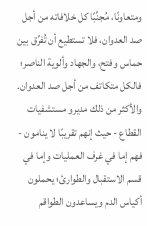ومتعاونًا، مُجنِّبًا كل خلافاته من أجل صد العدوان، فلا تستطيع أن تُفرِّق بين حماس وفتح، والجهاد وألوية الناصر؛ فالكل متكاتف من أجل صد العدوان. والأكثر من ذلك مديرو مستشفيات القطاع - حيث إنهم تقريبًا لا ينامون - فهم إما في غرف العمليات وإما في قسم الاستقبال والطوارئ؛ يحملون أكياس الدم ويساعدون الطواقم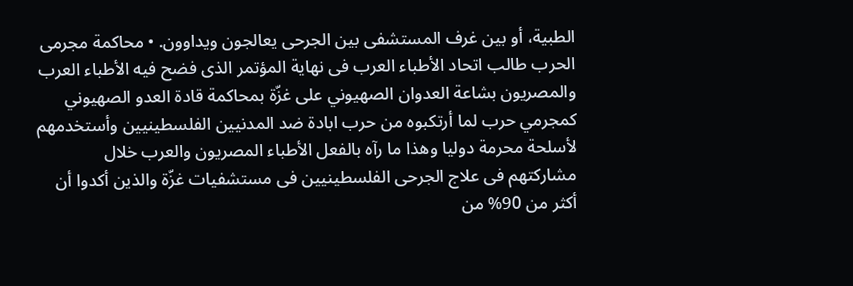الطبية، أو بين غرف المستشفى بين الجرحى يعالجون ويداوون. • محاكمة مجرمى الحرب طالب اتحاد الأطباء العرب فى نهاية المؤتمر الذى فضح فيه الأطباء العرب والمصريون بشاعة العدوان الصهيوني على غزّة بمحاكمة قادة العدو الصهيوني كمجرمي حرب لما أرتكبوه من حرب ابادة ضد المدنيين الفلسطينيين وأستخدمهم لأسلحة محرمة دوليا وهذا ما رآه بالفعل الأطباء المصريون والعرب خلال مشاركتهم فى علاج الجرحى الفلسطينيين فى مستشفيات غزّة والذين أكدوا أن أكثر من 90% من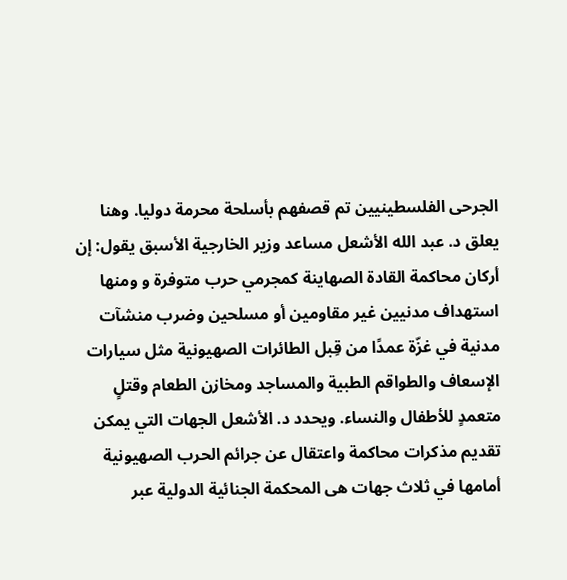الجرحى الفلسطينيين تم قصفهم بأسلحة محرمة دوليا. وهنا يعلق د. عبد الله الأشعل مساعد وزير الخارجية الأسبق يقول: إن أركان محاكمة القادة الصهاينة كمجرمي حرب متوفرة و ومنها استهداف مدنيين غير مقاومين أو مسلحين وضرب منشآت مدنية في غزّة عمدًا من قِبل الطائرات الصهيونية مثل سيارات الإسعاف والطواقم الطبية والمساجد ومخازن الطعام وقتلٍ متعمدٍ للأطفال والنساء. ويحدد د. الأشعل الجهات التي يمكن تقديم مذكرات محاكمة واعتقال عن جرائم الحرب الصهيونية أمامها في ثلاث جهات هى المحكمة الجنائية الدولية عبر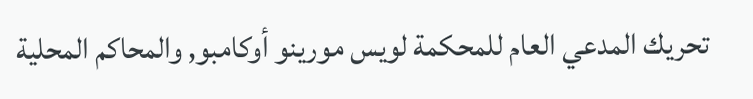تحريك المدعي العام للمحكمة لويس مورينو أوكامبو, والمحاكم المحلية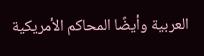العربية وأيضًا المحاكم الأمريكية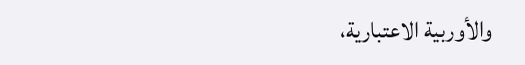والأوربية الاعتبارية،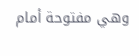وهي مفتوحة أمام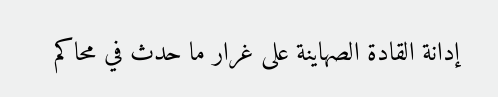إدانة القادة الصهاينة على غرار ما حدث في محاكم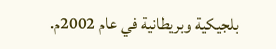بلجيكية وبريطانية في عام 2002م.